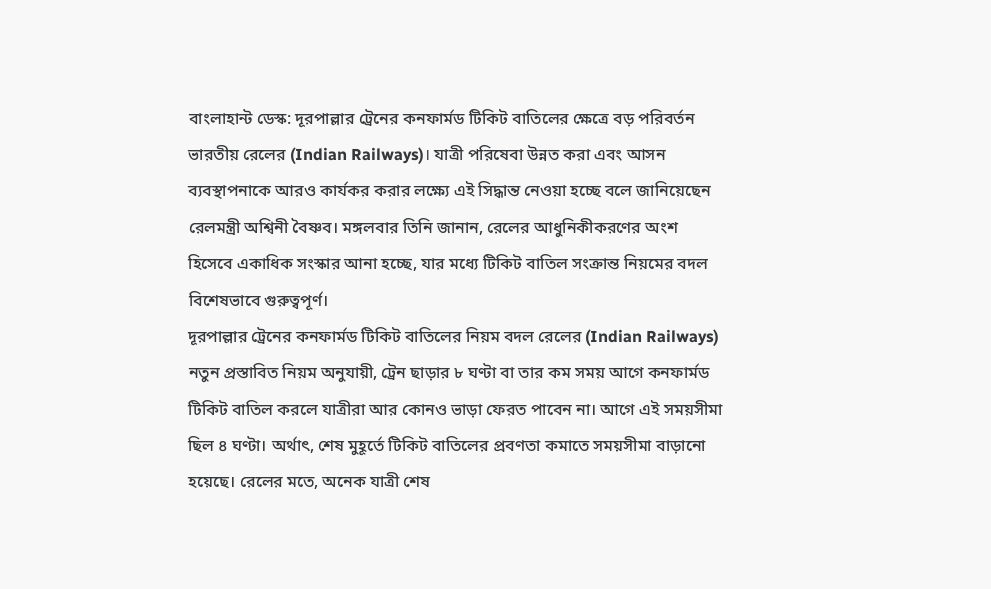বাংলাহান্ট ডেস্ক: দূরপাল্লার ট্রেনের কনফার্মড টিকিট বাতিলের ক্ষেত্রে বড় পরিবর্তন ভারতীয় রেলের (Indian Railways)। যাত্রী পরিষেবা উন্নত করা এবং আসন ব্যবস্থাপনাকে আরও কার্যকর করার লক্ষ্যে এই সিদ্ধান্ত নেওয়া হচ্ছে বলে জানিয়েছেন রেলমন্ত্রী অশ্বিনী বৈষ্ণব। মঙ্গলবার তিনি জানান, রেলের আধুনিকীকরণের অংশ হিসেবে একাধিক সংস্কার আনা হচ্ছে, যার মধ্যে টিকিট বাতিল সংক্রান্ত নিয়মের বদল বিশেষভাবে গুরুত্বপূর্ণ।
দূরপাল্লার ট্রেনের কনফার্মড টিকিট বাতিলের নিয়ম বদল রেলের (Indian Railways)
নতুন প্রস্তাবিত নিয়ম অনুযায়ী, ট্রেন ছাড়ার ৮ ঘণ্টা বা তার কম সময় আগে কনফার্মড টিকিট বাতিল করলে যাত্রীরা আর কোনও ভাড়া ফেরত পাবেন না। আগে এই সময়সীমা ছিল ৪ ঘণ্টা। অর্থাৎ, শেষ মুহূর্তে টিকিট বাতিলের প্রবণতা কমাতে সময়সীমা বাড়ানো হয়েছে। রেলের মতে, অনেক যাত্রী শেষ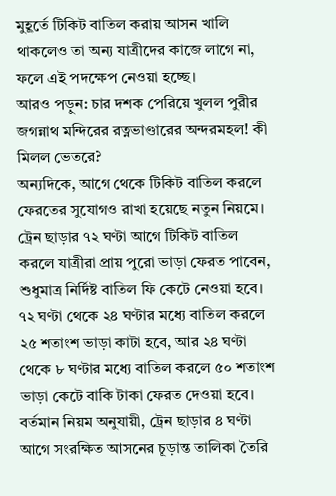মুহূর্তে টিকিট বাতিল করায় আসন খালি থাকলেও তা অন্য যাত্রীদের কাজে লাগে না, ফলে এই পদক্ষেপ নেওয়া হচ্ছে।
আরও পড়ুন: চার দশক পেরিয়ে খুলল পুরীর জগন্নাথ মন্দিরের রত্নভাণ্ডারের অন্দরমহল! কী মিলল ভেতরে?
অন্যদিকে, আগে থেকে টিকিট বাতিল করলে ফেরতের সুযোগও রাখা হয়েছে নতুন নিয়মে। ট্রেন ছাড়ার ৭২ ঘণ্টা আগে টিকিট বাতিল করলে যাত্রীরা প্রায় পুরো ভাড়া ফেরত পাবেন, শুধুমাত্র নির্দিষ্ট বাতিল ফি কেটে নেওয়া হবে। ৭২ ঘণ্টা থেকে ২৪ ঘণ্টার মধ্যে বাতিল করলে ২৫ শতাংশ ভাড়া কাটা হবে, আর ২৪ ঘণ্টা থেকে ৮ ঘণ্টার মধ্যে বাতিল করলে ৫০ শতাংশ ভাড়া কেটে বাকি টাকা ফেরত দেওয়া হবে।
বর্তমান নিয়ম অনুযায়ী, ট্রেন ছাড়ার ৪ ঘণ্টা আগে সংরক্ষিত আসনের চূড়ান্ত তালিকা তৈরি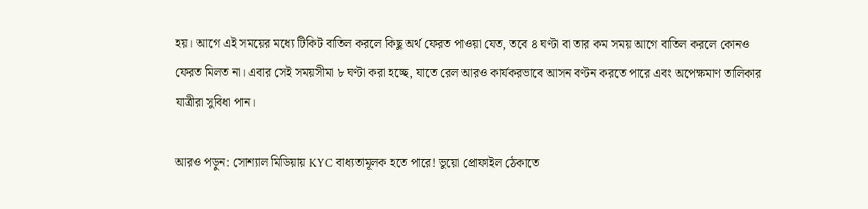হয়। আগে এই সময়ের মধ্যে টিকিট বাতিল করলে কিছু অর্থ ফেরত পাওয়া যেত, তবে ৪ ঘণ্টা বা তার কম সময় আগে বাতিল করলে কোনও ফেরত মিলত না। এবার সেই সময়সীমা ৮ ঘণ্টা করা হচ্ছে, যাতে রেল আরও কার্যকরভাবে আসন বণ্টন করতে পারে এবং অপেক্ষমাণ তালিকার যাত্রীরা সুবিধা পান।

আরও পড়ুন: সোশ্যাল মিডিয়ায় KYC বাধ্যতামূলক হতে পারে! ভুয়ো প্রোফাইল ঠেকাতে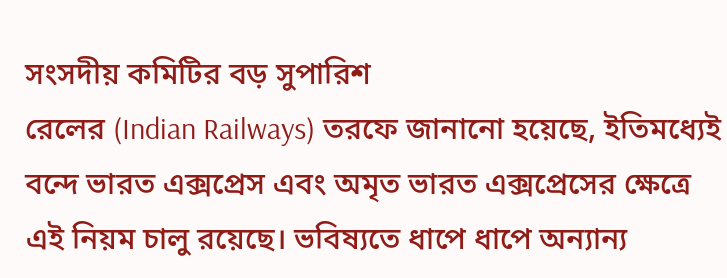সংসদীয় কমিটির বড় সুপারিশ
রেলের (Indian Railways) তরফে জানানো হয়েছে, ইতিমধ্যেই বন্দে ভারত এক্সপ্রেস এবং অমৃত ভারত এক্সপ্রেসের ক্ষেত্রে এই নিয়ম চালু রয়েছে। ভবিষ্যতে ধাপে ধাপে অন্যান্য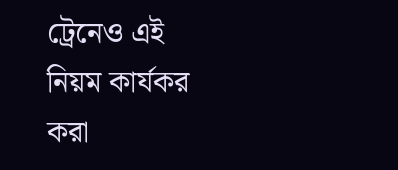ট্রেনেও এই নিয়ম কার্যকর করা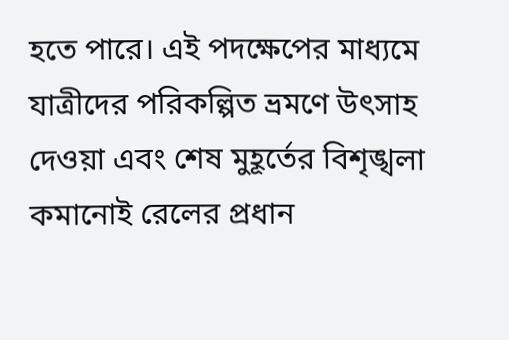হতে পারে। এই পদক্ষেপের মাধ্যমে যাত্রীদের পরিকল্পিত ভ্রমণে উৎসাহ দেওয়া এবং শেষ মুহূর্তের বিশৃঙ্খলা কমানোই রেলের প্রধান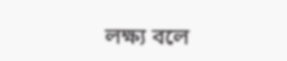লক্ষ্য বলে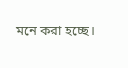মনে করা হচ্ছে।